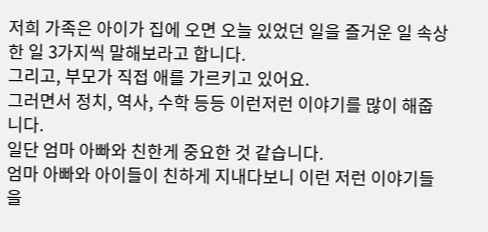저희 가족은 아이가 집에 오면 오늘 있었던 일을 즐거운 일 속상한 일 3가지씩 말해보라고 합니다.
그리고, 부모가 직접 애를 가르키고 있어요.
그러면서 정치, 역사, 수학 등등 이런저런 이야기를 많이 해줍니다.
일단 엄마 아빠와 친한게 중요한 것 같습니다.
엄마 아빠와 아이들이 친하게 지내다보니 이런 저런 이야기들을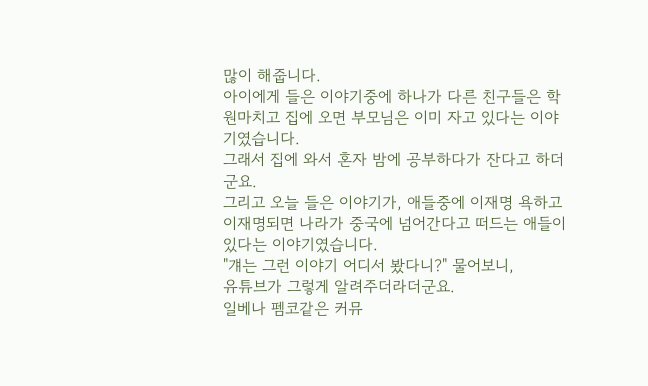많이 해줍니다.
아이에게 들은 이야기중에 하나가 다른 친구들은 학원마치고 집에 오면 부모님은 이미 자고 있다는 이야기였습니다.
그래서 집에 와서 혼자 밤에 공부하다가 잔다고 하더군요.
그리고 오늘 들은 이야기가, 애들중에 이재명 욕하고 이재명되면 나라가 중국에 넘어간다고 떠드는 애들이 있다는 이야기였습니다.
"걔는 그런 이야기 어디서 봤다니?" 물어보니,
유튜브가 그렇게 알려주더라더군요.
일베나 펨코같은 커뮤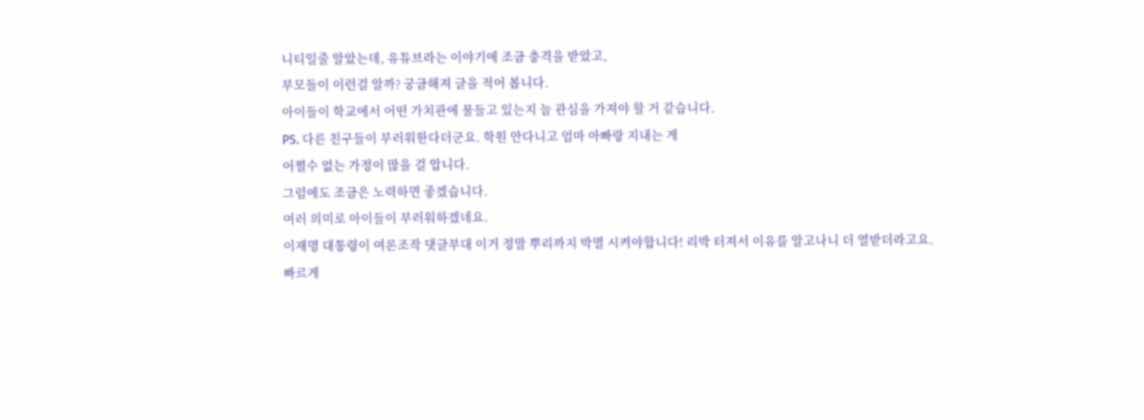니티일줄 알았는데, 유튜브라는 이야기에 조금 충격을 받았고,
부모들이 이런걸 알까? 궁금해져 글을 적어 봅니다.
아이들이 학교에서 어떤 가치관에 물들고 있는지 늘 관심을 가져야 할 거 같습니다.
PS. 다른 친구들이 부러워한다더군요. 학원 안다니고 엄마 아빠랑 지내는 게
어쩔수 없는 가정이 많을 걸 압니다.
그럼에도 조금은 노력하면 좋겠습니다.
여러 의미로 아이들이 부러워하겠네요.
이재명 대통령이 여론조작 댓글부대 이거 정말 뿌리까지 박멸 시켜야합니다! 리박 터져서 이유를 알고나니 더 열받더라고요.
빠르게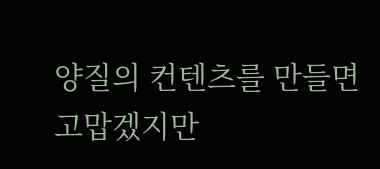양질의 컨텐츠를 만들면 고맙겠지만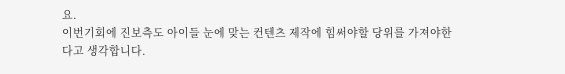요.
이번기회에 진보측도 아이들 눈에 맞는 컨텐츠 제작에 힘써야할 당위를 가져야한다고 생각합니다.